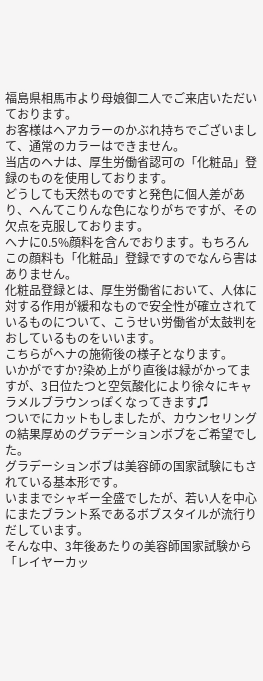福島県相馬市より母娘御二人でご来店いただいております。
お客様はヘアカラーのかぶれ持ちでございまして、通常のカラーはできません。
当店のヘナは、厚生労働省認可の「化粧品」登録のものを使用しております。
どうしても天然ものですと発色に個人差があり、へんてこりんな色になりがちですが、その欠点を克服しております。
へナに0.5%顔料を含んでおります。もちろんこの顔料も「化粧品」登録ですのでなんら害はありません。
化粧品登録とは、厚生労働省において、人体に対する作用が緩和なもので安全性が確立されているものについて、こうせい労働省が太鼓判をおしているものをいいます。
こちらがヘナの施術後の様子となります。
いかがですか?染め上がり直後は緑がかってますが、3日位たつと空気酸化により徐々にキャラメルブラウンっぽくなってきます♫
ついでにカットもしましたが、カウンセリングの結果厚めのグラデーションボブをご希望でした。
グラデーションボブは美容師の国家試験にもされている基本形です。
いままでシャギー全盛でしたが、若い人を中心にまたブラント系であるボブスタイルが流行りだしています。
そんな中、3年後あたりの美容師国家試験から「レイヤーカッ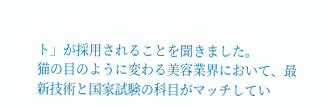ト」が採用されることを聞きました。
猫の目のように変わる美容業界において、最新技術と国家試験の科目がマッチしてい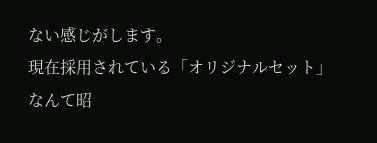ない感じがします。
現在採用されている「オリジナルセット」なんて昭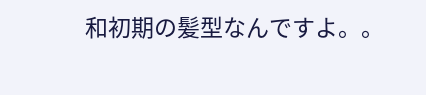和初期の髪型なんですよ。。